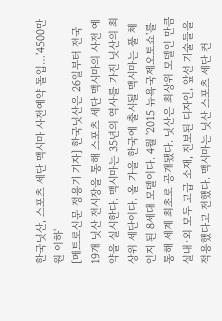한국닛산, 스포츠 세단 맥시마 사전예약 돌입…'4500만원 이하'
[메트로신문 정용기 기자] 한국닛산은 26일부터 전국 19개 닛산 전시장을 통해 스포츠 세단 맥시마의 사전 예약을 실시한다. 맥시마는 35년의 역사를 가진 닛산의 최상위 세단이다. 올 가을 한국에 출시될 맥시마는 풀 체인지 된 8세대 모델이다. 4월 '2015 뉴욕국제오토쇼'를 통해 세계 최초로 공개됐다. 닛산은 최상위 모델인 만큼 실내·외 모두 고급 소재, 진보된 디자인, 앞선 기술들을 적용했다고 전했다. 맥시마는 닛산 스포츠 세단 컨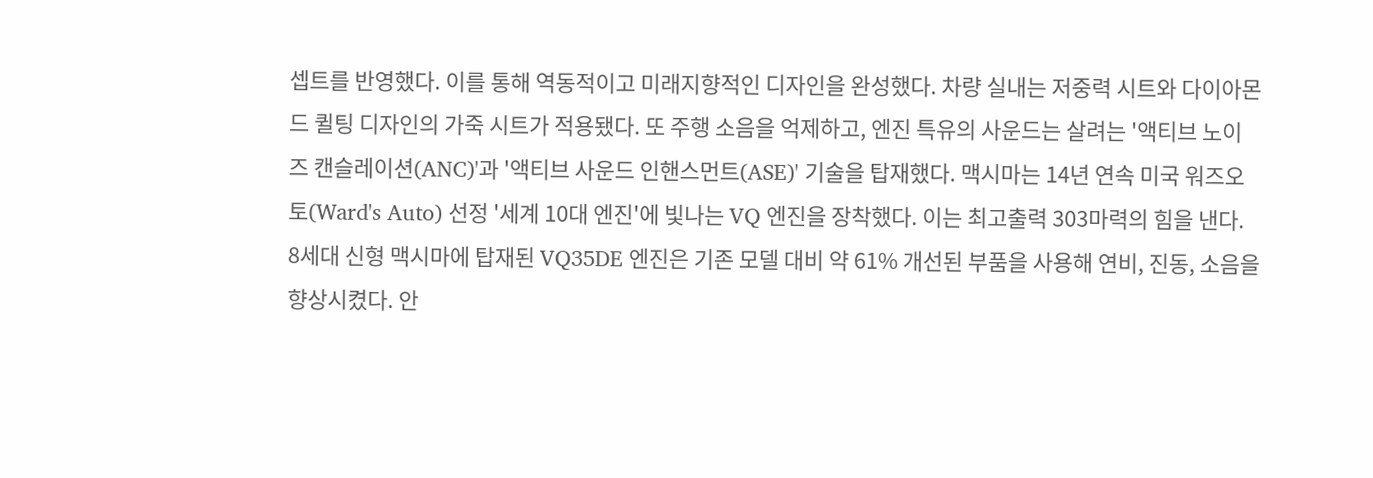셉트를 반영했다. 이를 통해 역동적이고 미래지향적인 디자인을 완성했다. 차량 실내는 저중력 시트와 다이아몬드 퀼팅 디자인의 가죽 시트가 적용됐다. 또 주행 소음을 억제하고, 엔진 특유의 사운드는 살려는 '액티브 노이즈 캔슬레이션(ANC)'과 '액티브 사운드 인핸스먼트(ASE)' 기술을 탑재했다. 맥시마는 14년 연속 미국 워즈오토(Ward's Auto) 선정 '세계 10대 엔진'에 빛나는 VQ 엔진을 장착했다. 이는 최고출력 303마력의 힘을 낸다. 8세대 신형 맥시마에 탑재된 VQ35DE 엔진은 기존 모델 대비 약 61% 개선된 부품을 사용해 연비, 진동, 소음을 향상시켰다. 안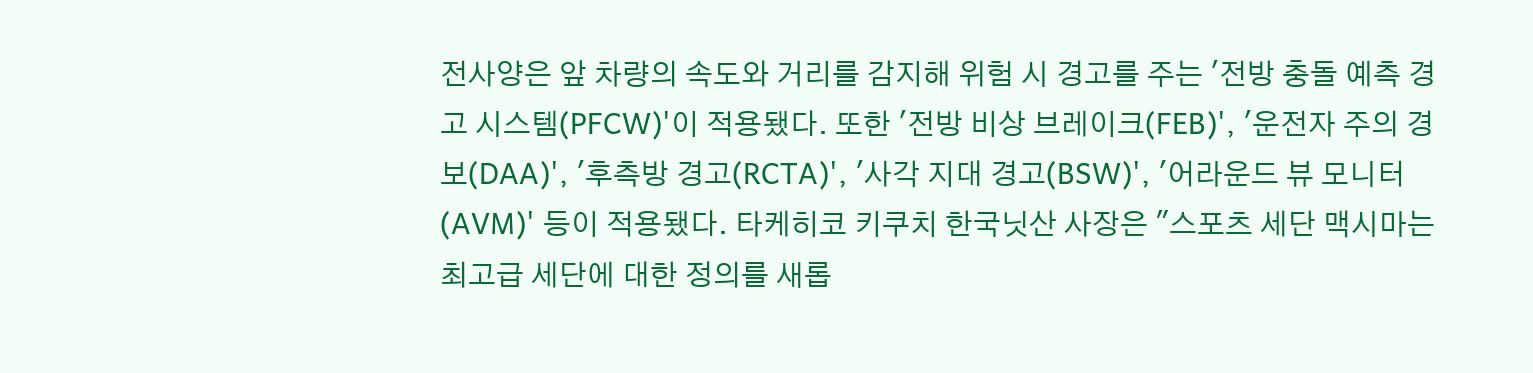전사양은 앞 차량의 속도와 거리를 감지해 위험 시 경고를 주는 '전방 충돌 예측 경고 시스템(PFCW)'이 적용됐다. 또한 '전방 비상 브레이크(FEB)', '운전자 주의 경보(DAA)', '후측방 경고(RCTA)', '사각 지대 경고(BSW)', '어라운드 뷰 모니터(AVM)' 등이 적용됐다. 타케히코 키쿠치 한국닛산 사장은 "스포츠 세단 맥시마는 최고급 세단에 대한 정의를 새롭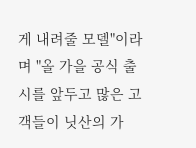게 내려줄 모델"이라며 "올 가을 공식 출시를 앞두고 많은 고객들이 닛산의 가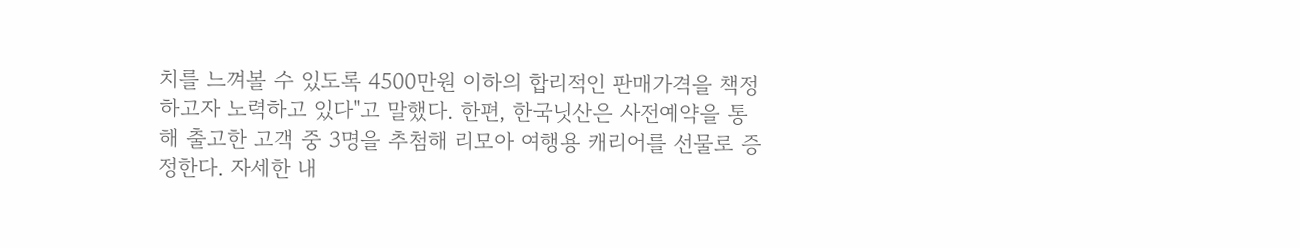치를 느껴볼 수 있도록 4500만원 이하의 합리적인 판매가격을 책정하고자 노력하고 있다"고 말했다. 한편, 한국닛산은 사전예약을 통해 출고한 고객 중 3명을 추첨해 리모아 여행용 캐리어를 선물로 증정한다. 자세한 내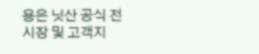용은 닛산 공식 전시장 및 고객지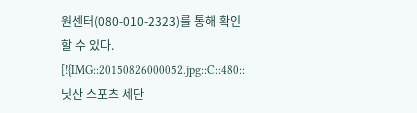원센터(080-010-2323)를 통해 확인할 수 있다. [!{IMG::20150826000052.jpg::C::480::닛산 스포츠 세단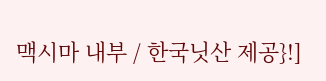맥시마 내부 / 한국닛산 제공}!]